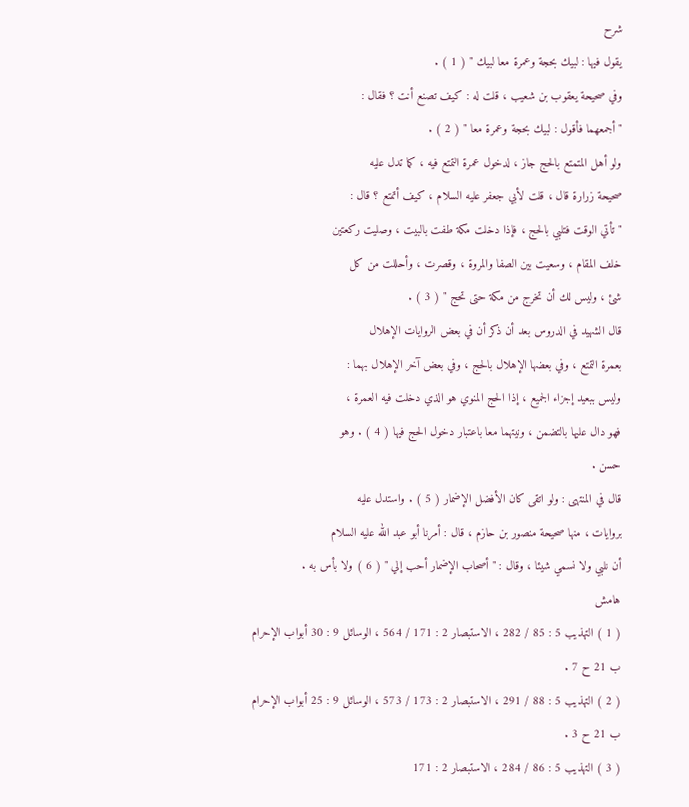شرح
يقول فيها : لبيك بحجة وعمرة معا لبيك " ( 1 ) .
وفي صحيحة يعقوب بن شعيب ، قلت له : كيف تصنع أنت ؟ فقال :
" أجمعهما فأقول : لبيك بحجة وعمرة معا " ( 2 ) .
ولو أهل المتمتع بالحج جاز ، لدخول عمرة التمتع فيه ، كما تدل عليه
صحيحة زرارة قال ، قلت لأبي جعفر عليه السلام ، كيف أتمتع ؟ قال :
" تأتي الوقت فتلبي بالحج ، فإذا دخلت مكة طفت بالبيت ، وصليت ركعتين
خلف المقام ، وسعيت بين الصفا والمروة ، وقصرت ، وأحللت من كل
شئ ، وليس لك أن تخرج من مكة حتى تحج " ( 3 ) .
قال الشهيد في الدروس بعد أن ذكر أن في بعض الروايات الإهلال
بعمرة التمتع ، وفي بعضها الإهلال بالحج ، وفي بعض آخر الإهلال بهما :
وليس ببعيد إجزاء الجميع ، إذا الحج المنوي هو الذي دخلت فيه العمرة ،
فهو دال عليها بالتضمن ، ونيتهما معا باعتبار دخول الحج فيها ( 4 ) . وهو
حسن .
قال في المنتهى : ولو اتقى كان الأفضل الإضمار ( 5 ) . واستدل عليه
بروايات ، منها صحيحة منصور بن حازم ، قال : أمرنا أبو عبد الله عليه السلام
أن نلبي ولا نسمي شيئا ، وقال : " أصحاب الإضمار أحب إلي " ( 6 ) ولا بأس به .
هامش
( 1 ) التهذيب 5 : 85 / 282 ، الاستبصار 2 : 171 / 564 ، الوسائل 9 : 30 أبواب الإحرام
ب 21 ح 7 .
( 2 ) التهذيب 5 : 88 / 291 ، الاستبصار 2 : 173 / 573 ، الوسائل 9 : 25 أبواب الإحرام
ب 21 ح 3 .
( 3 ) التهذيب 5 : 86 / 284 ، الاستبصار 2 : 171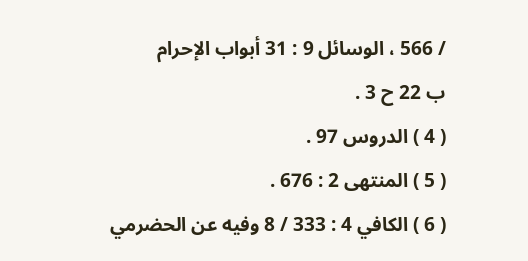/ 566 ، الوسائل 9 : 31 أبواب الإحرام
ب 22 ح 3 .
( 4 ) الدروس 97 .
( 5 ) المنتهى 2 : 676 .
( 6 ) الكافي 4 : 333 / 8 وفيه عن الحضرمي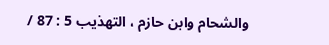والشحام وابن حازم ، التهذيب 5 : 87 /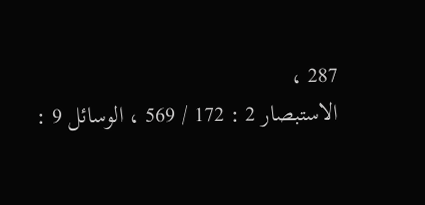287 ،
الاستبصار 2 : 172 / 569 ، الوسائل 9 :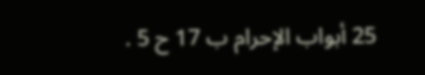25 أبواب الإحرام ب 17 ح 5 .